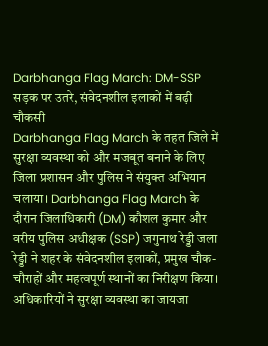Darbhanga Flag March: DM-SSP सड़क पर उतरे, संवेदनशील इलाकों में बढ़ी चौकसी
Darbhanga Flag March के तहत जिले में सुरक्षा व्यवस्था को और मजबूत बनाने के लिए जिला प्रशासन और पुलिस ने संयुक्त अभियान चलाया। Darbhanga Flag March के दौरान जिलाधिकारी (DM) कौशल कुमार और वरीय पुलिस अधीक्षक (SSP) जगुनाथ रेड्डी जला रेड्डी ने शहर के संवेदनशील इलाकों, प्रमुख चौक-चौराहों और महत्वपूर्ण स्थानों का निरीक्षण किया। अधिकारियों ने सुरक्षा व्यवस्था का जायजा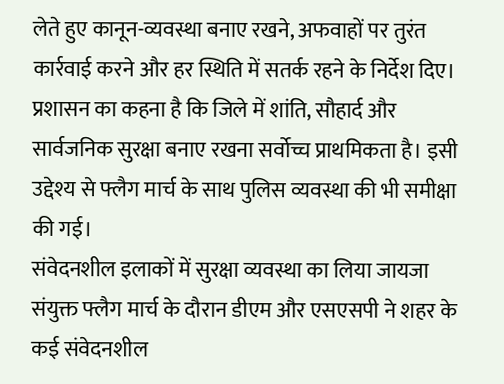लेते हुए कानून-व्यवस्था बनाए रखने, अफवाहों पर तुरंत कार्रवाई करने और हर स्थिति में सतर्क रहने के निर्देश दिए।
प्रशासन का कहना है कि जिले में शांति, सौहार्द और सार्वजनिक सुरक्षा बनाए रखना सर्वोच्च प्राथमिकता है। इसी उद्देश्य से फ्लैग मार्च के साथ पुलिस व्यवस्था की भी समीक्षा की गई।
संवेदनशील इलाकों में सुरक्षा व्यवस्था का लिया जायजा
संयुक्त फ्लैग मार्च के दौरान डीएम और एसएसपी ने शहर के कई संवेदनशील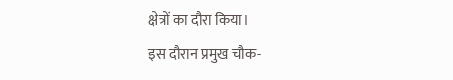क्षेत्रों का दौरा किया।
इस दौरान प्रमुख चौक-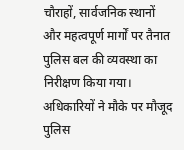चौराहों, सार्वजनिक स्थानों और महत्वपूर्ण मार्गों पर तैनात पुलिस बल की व्यवस्था का निरीक्षण किया गया। अधिकारियों ने मौके पर मौजूद पुलिस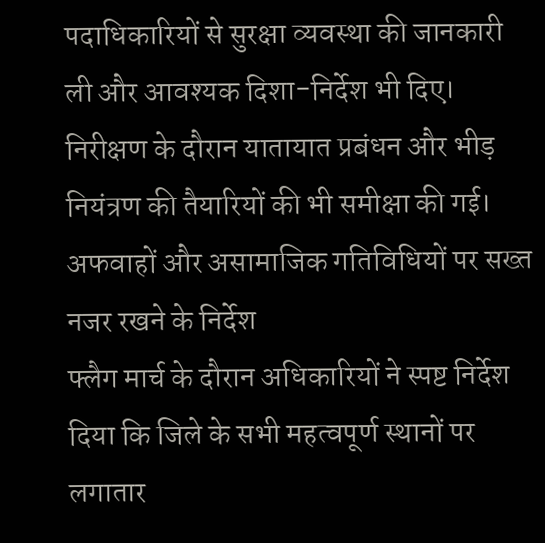पदाधिकारियों से सुरक्षा व्यवस्था की जानकारी ली और आवश्यक दिशा-निर्देश भी दिए।
निरीक्षण के दौरान यातायात प्रबंधन और भीड़ नियंत्रण की तैयारियों की भी समीक्षा की गई।
अफवाहों और असामाजिक गतिविधियों पर सख्त नजर रखने के निर्देश
फ्लैग मार्च के दौरान अधिकारियों ने स्पष्ट निर्देश दिया कि जिले के सभी महत्वपूर्ण स्थानों पर लगातार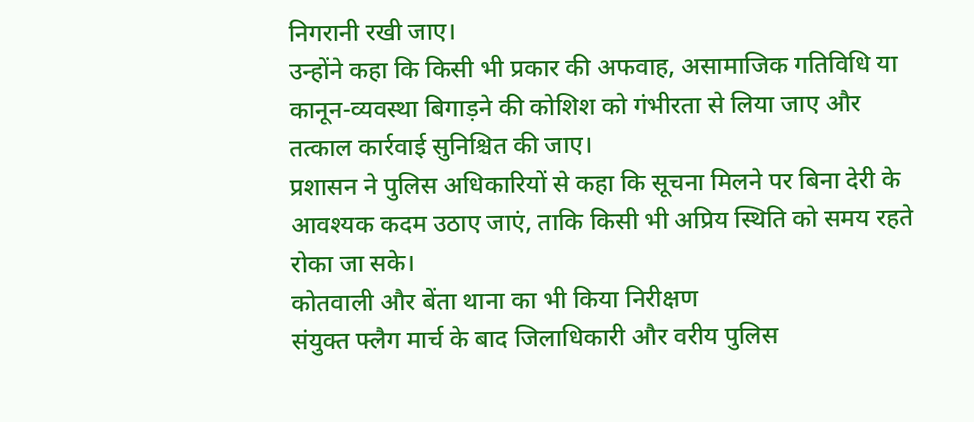निगरानी रखी जाए।
उन्होंने कहा कि किसी भी प्रकार की अफवाह, असामाजिक गतिविधि या कानून-व्यवस्था बिगाड़ने की कोशिश को गंभीरता से लिया जाए और तत्काल कार्रवाई सुनिश्चित की जाए।
प्रशासन ने पुलिस अधिकारियों से कहा कि सूचना मिलने पर बिना देरी के आवश्यक कदम उठाए जाएं, ताकि किसी भी अप्रिय स्थिति को समय रहते रोका जा सके।
कोतवाली और बेंता थाना का भी किया निरीक्षण
संयुक्त फ्लैग मार्च के बाद जिलाधिकारी और वरीय पुलिस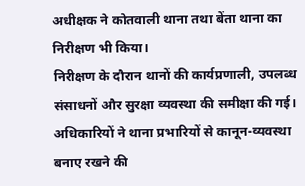अधीक्षक ने कोतवाली थाना तथा बेंता थाना का निरीक्षण भी किया।
निरीक्षण के दौरान थानों की कार्यप्रणाली, उपलब्ध संसाधनों और सुरक्षा व्यवस्था की समीक्षा की गई। अधिकारियों ने थाना प्रभारियों से कानून-व्यवस्था बनाए रखने की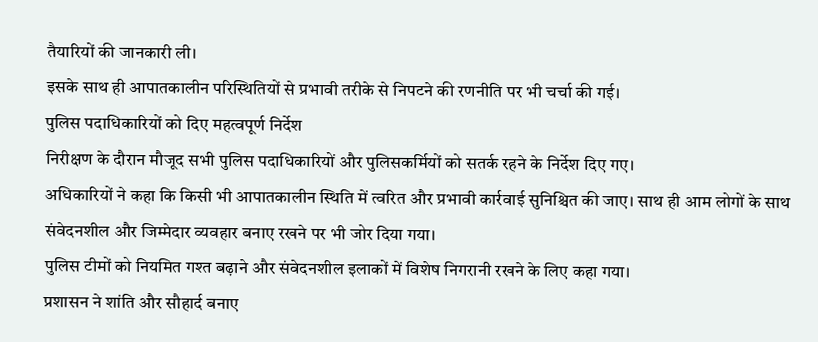तैयारियों की जानकारी ली।
इसके साथ ही आपातकालीन परिस्थितियों से प्रभावी तरीके से निपटने की रणनीति पर भी चर्चा की गई।
पुलिस पदाधिकारियों को दिए महत्वपूर्ण निर्देश
निरीक्षण के दौरान मौजूद सभी पुलिस पदाधिकारियों और पुलिसकर्मियों को सतर्क रहने के निर्देश दिए गए।
अधिकारियों ने कहा कि किसी भी आपातकालीन स्थिति में त्वरित और प्रभावी कार्रवाई सुनिश्चित की जाए। साथ ही आम लोगों के साथ संवेदनशील और जिम्मेदार व्यवहार बनाए रखने पर भी जोर दिया गया।
पुलिस टीमों को नियमित गश्त बढ़ाने और संवेदनशील इलाकों में विशेष निगरानी रखने के लिए कहा गया।
प्रशासन ने शांति और सौहार्द बनाए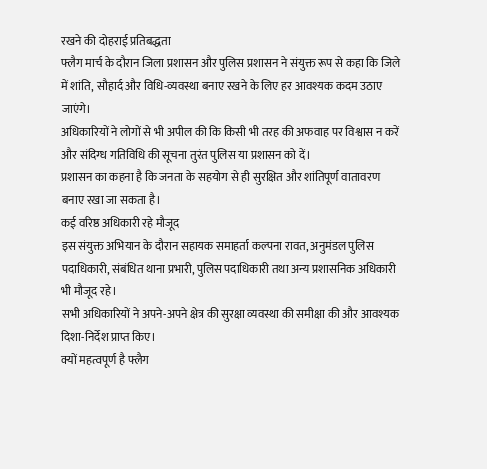रखने की दोहराई प्रतिबद्धता
फ्लैग मार्च के दौरान जिला प्रशासन और पुलिस प्रशासन ने संयुक्त रूप से कहा कि जिले में शांति, सौहार्द और विधि-व्यवस्था बनाए रखने के लिए हर आवश्यक कदम उठाए जाएंगे।
अधिकारियों ने लोगों से भी अपील की कि किसी भी तरह की अफवाह पर विश्वास न करें और संदिग्ध गतिविधि की सूचना तुरंत पुलिस या प्रशासन को दें।
प्रशासन का कहना है कि जनता के सहयोग से ही सुरक्षित और शांतिपूर्ण वातावरण बनाए रखा जा सकता है।
कई वरिष्ठ अधिकारी रहे मौजूद
इस संयुक्त अभियान के दौरान सहायक समाहर्ता कल्पना रावत, अनुमंडल पुलिस पदाधिकारी, संबंधित थाना प्रभारी, पुलिस पदाधिकारी तथा अन्य प्रशासनिक अधिकारी भी मौजूद रहे।
सभी अधिकारियों ने अपने-अपने क्षेत्र की सुरक्षा व्यवस्था की समीक्षा की और आवश्यक दिशा-निर्देश प्राप्त किए।
क्यों महत्वपूर्ण है फ्लैग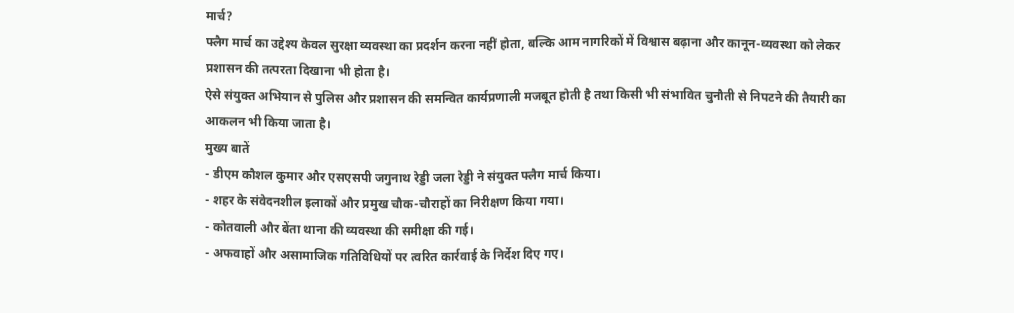मार्च?
फ्लैग मार्च का उद्देश्य केवल सुरक्षा व्यवस्था का प्रदर्शन करना नहीं होता, बल्कि आम नागरिकों में विश्वास बढ़ाना और कानून-व्यवस्था को लेकर प्रशासन की तत्परता दिखाना भी होता है।
ऐसे संयुक्त अभियान से पुलिस और प्रशासन की समन्वित कार्यप्रणाली मजबूत होती है तथा किसी भी संभावित चुनौती से निपटने की तैयारी का आकलन भी किया जाता है।
मुख्य बातें
- डीएम कौशल कुमार और एसएसपी जगुनाथ रेड्डी जला रेड्डी ने संयुक्त फ्लैग मार्च किया।
- शहर के संवेदनशील इलाकों और प्रमुख चौक-चौराहों का निरीक्षण किया गया।
- कोतवाली और बेंता थाना की व्यवस्था की समीक्षा की गई।
- अफवाहों और असामाजिक गतिविधियों पर त्वरित कार्रवाई के निर्देश दिए गए।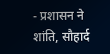- प्रशासन ने शांति, सौहार्द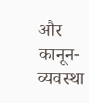और कानून-व्यवस्था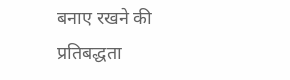बनाए रखने की प्रतिबद्धता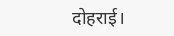दोहराई।